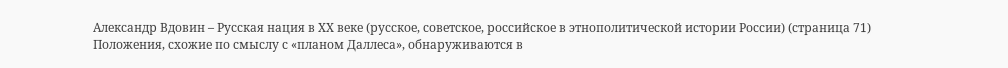Александр Вдовин – Русская нация в ХХ веке (русское, советское, российское в этнополитической истории России) (страница 71)
Положения, схожие по смыслу с «планом Даллеса», обнаруживаются в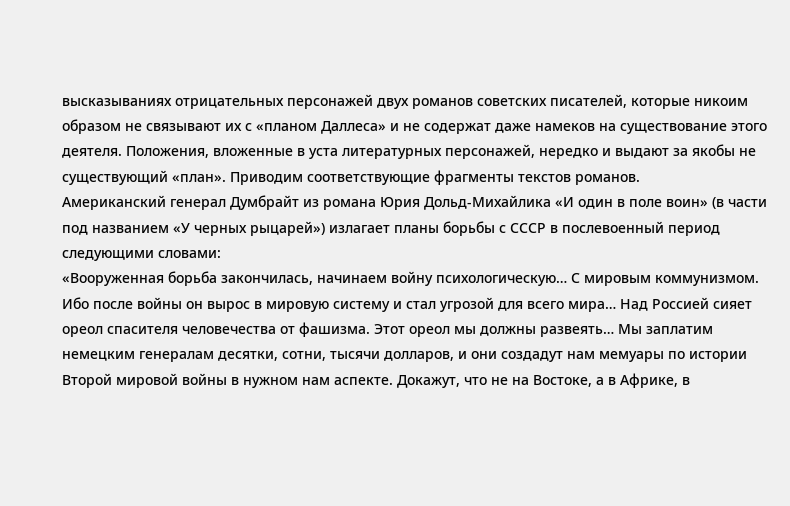высказываниях отрицательных персонажей двух романов советских писателей, которые никоим образом не связывают их с «планом Даллеса» и не содержат даже намеков на существование этого деятеля. Положения, вложенные в уста литературных персонажей, нередко и выдают за якобы не существующий «план». Приводим соответствующие фрагменты текстов романов.
Американский генерал Думбрайт из романа Юрия Дольд-Михайлика «И один в поле воин» (в части под названием «У черных рыцарей») излагает планы борьбы с СССР в послевоенный период следующими словами:
«Вооруженная борьба закончилась, начинаем войну психологическую… С мировым коммунизмом. Ибо после войны он вырос в мировую систему и стал угрозой для всего мира… Над Россией сияет ореол спасителя человечества от фашизма. Этот ореол мы должны развеять… Мы заплатим немецким генералам десятки, сотни, тысячи долларов, и они создадут нам мемуары по истории Второй мировой войны в нужном нам аспекте. Докажут, что не на Востоке, а в Африке, в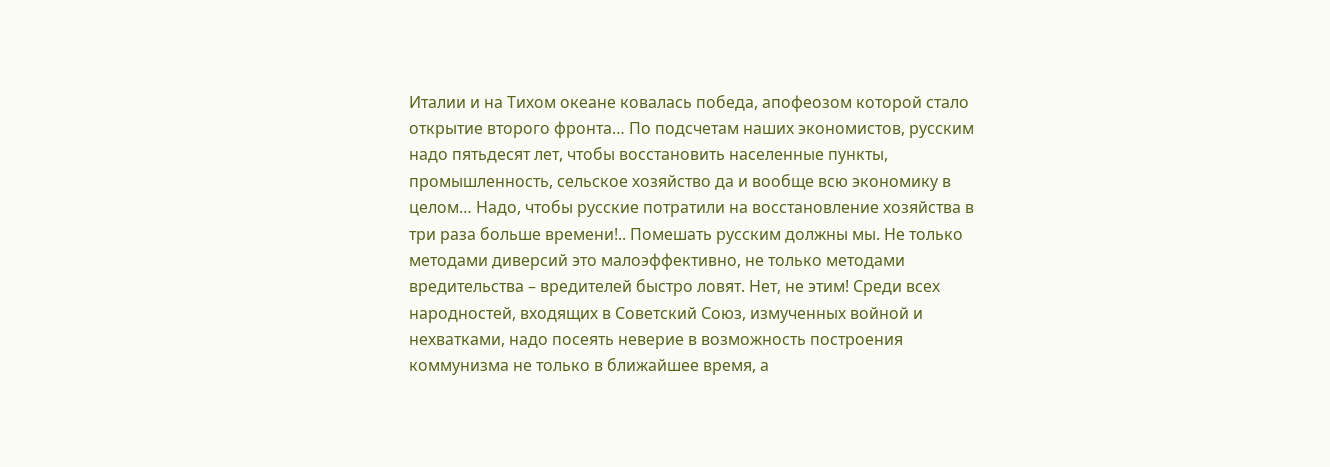Италии и на Тихом океане ковалась победа, апофеозом которой стало открытие второго фронта… По подсчетам наших экономистов, русским надо пятьдесят лет, чтобы восстановить населенные пункты, промышленность, сельское хозяйство да и вообще всю экономику в целом… Надо, чтобы русские потратили на восстановление хозяйства в три раза больше времени!.. Помешать русским должны мы. Не только методами диверсий это малоэффективно, не только методами вредительства – вредителей быстро ловят. Нет, не этим! Среди всех народностей, входящих в Советский Союз, измученных войной и нехватками, надо посеять неверие в возможность построения коммунизма не только в ближайшее время, а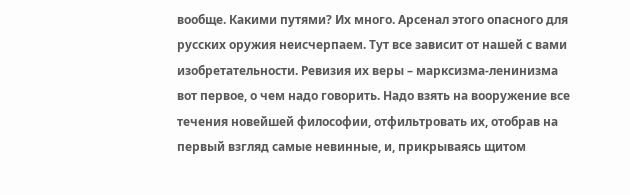вообще. Какими путями? Их много. Арсенал этого опасного для русских оружия неисчерпаем. Тут все зависит от нашей с вами изобретательности. Ревизия их веры – марксизма-ленинизма вот первое, о чем надо говорить. Надо взять на вооружение все течения новейшей философии, отфильтровать их, отобрав на первый взгляд самые невинные, и, прикрываясь щитом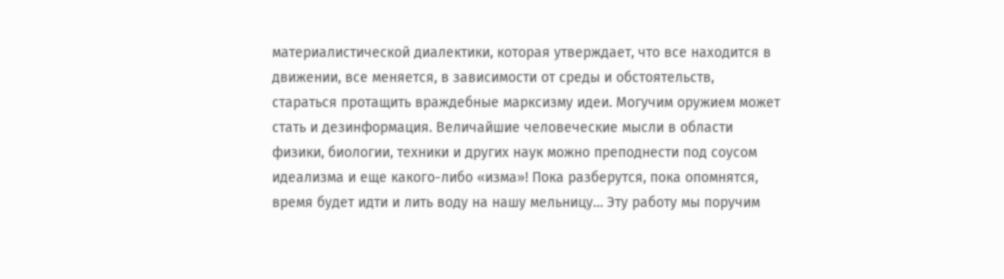материалистической диалектики, которая утверждает, что все находится в движении, все меняется, в зависимости от среды и обстоятельств, стараться протащить враждебные марксизму идеи. Могучим оружием может стать и дезинформация. Величайшие человеческие мысли в области физики, биологии, техники и других наук можно преподнести под соусом идеализма и еще какого-либо «изма»! Пока разберутся, пока опомнятся, время будет идти и лить воду на нашу мельницу… Эту работу мы поручим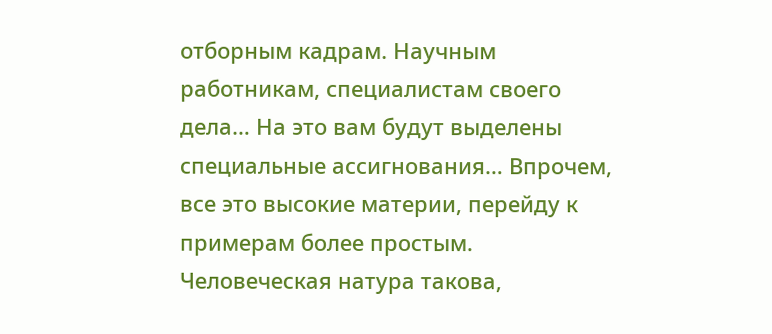отборным кадрам. Научным работникам, специалистам своего дела… На это вам будут выделены специальные ассигнования… Впрочем, все это высокие материи, перейду к примерам более простым. Человеческая натура такова,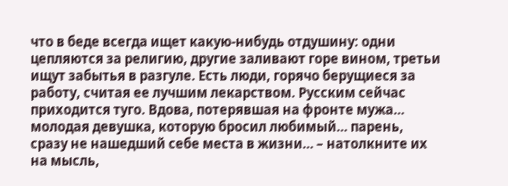что в беде всегда ищет какую-нибудь отдушину: одни цепляются за религию, другие заливают горе вином, третьи ищут забытья в разгуле. Есть люди, горячо берущиеся за работу, считая ее лучшим лекарством. Русским сейчас приходится туго. Вдова, потерявшая на фронте мужа… молодая девушка, которую бросил любимый… парень, сразу не нашедший себе места в жизни… – натолкните их на мысль,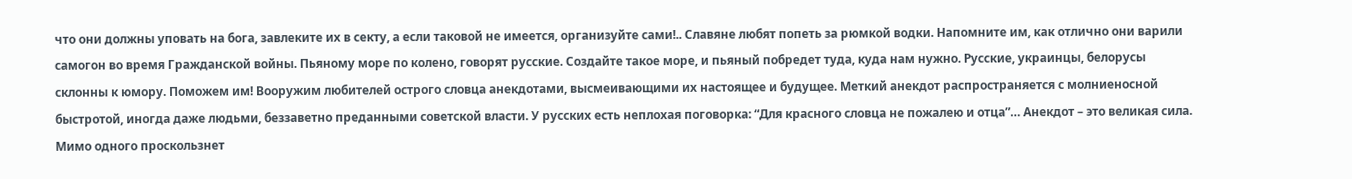что они должны уповать на бога, завлеките их в секту, а если таковой не имеется, организуйте сами!.. Славяне любят попеть за рюмкой водки. Напомните им, как отлично они варили самогон во время Гражданской войны. Пьяному море по колено, говорят русские. Создайте такое море, и пьяный побредет туда, куда нам нужно. Русские, украинцы, белорусы склонны к юмору. Поможем им! Вооружим любителей острого словца анекдотами, высмеивающими их настоящее и будущее. Меткий анекдот распространяется с молниеносной быстротой, иногда даже людьми, беззаветно преданными советской власти. У русских есть неплохая поговорка: “Для красного словца не пожалею и отца”… Анекдот – это великая сила. Мимо одного проскользнет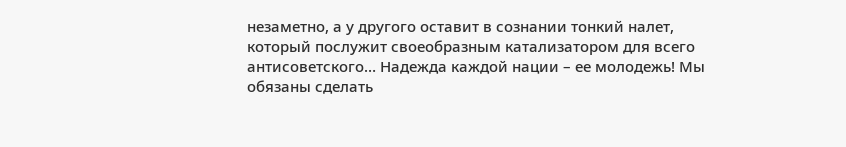незаметно, а у другого оставит в сознании тонкий налет, который послужит своеобразным катализатором для всего антисоветского… Надежда каждой нации – ее молодежь! Мы обязаны сделать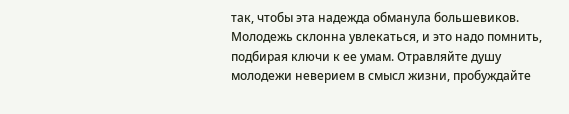так, чтобы эта надежда обманула большевиков. Молодежь склонна увлекаться, и это надо помнить, подбирая ключи к ее умам. Отравляйте душу молодежи неверием в смысл жизни, пробуждайте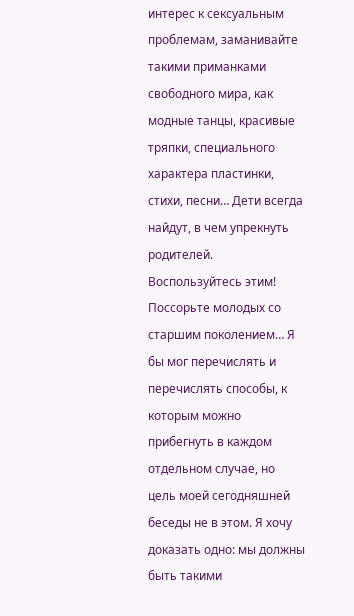интерес к сексуальным проблемам, заманивайте такими приманками свободного мира, как модные танцы, красивые тряпки, специального характера пластинки, стихи, песни… Дети всегда найдут, в чем упрекнуть родителей. Воспользуйтесь этим! Поссорьте молодых со старшим поколением… Я бы мог перечислять и перечислять способы, к которым можно прибегнуть в каждом отдельном случае, но цель моей сегодняшней беседы не в этом. Я хочу доказать одно: мы должны быть такими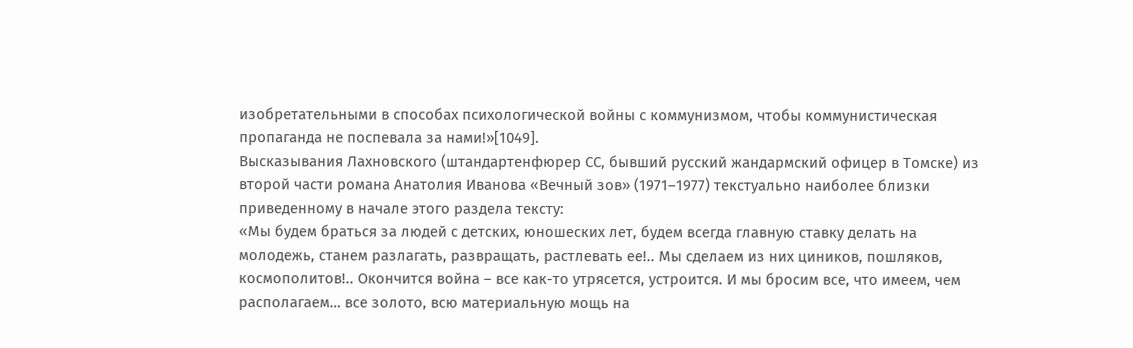изобретательными в способах психологической войны с коммунизмом, чтобы коммунистическая пропаганда не поспевала за нами!»[1049].
Высказывания Лахновского (штандартенфюрер СС, бывший русский жандармский офицер в Томске) из второй части романа Анатолия Иванова «Вечный зов» (1971–1977) текстуально наиболее близки приведенному в начале этого раздела тексту:
«Мы будем браться за людей с детских, юношеских лет, будем всегда главную ставку делать на молодежь, станем разлагать, развращать, растлевать ее!.. Мы сделаем из них циников, пошляков, космополитов!.. Окончится война – все как-то утрясется, устроится. И мы бросим все, что имеем, чем располагаем… все золото, всю материальную мощь на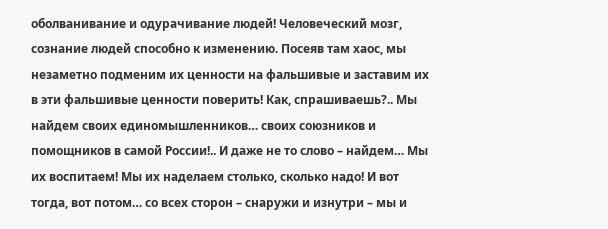оболванивание и одурачивание людей! Человеческий мозг, сознание людей способно к изменению. Посеяв там хаос, мы незаметно подменим их ценности на фальшивые и заставим их в эти фальшивые ценности поверить! Как, спрашиваешь?.. Мы найдем своих единомышленников… своих союзников и помощников в самой России!.. И даже не то слово – найдем… Мы их воспитаем! Мы их наделаем столько, сколько надо! И вот тогда, вот потом… со всех сторон – снаружи и изнутри – мы и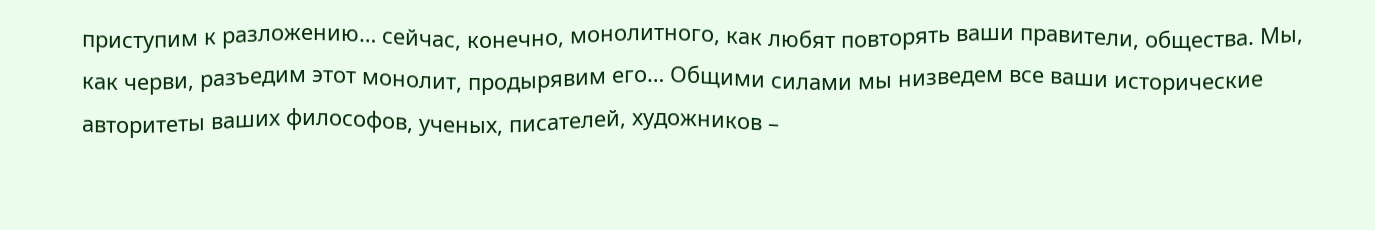приступим к разложению… сейчас, конечно, монолитного, как любят повторять ваши правители, общества. Мы, как черви, разъедим этот монолит, продырявим его… Общими силами мы низведем все ваши исторические авторитеты ваших философов, ученых, писателей, художников –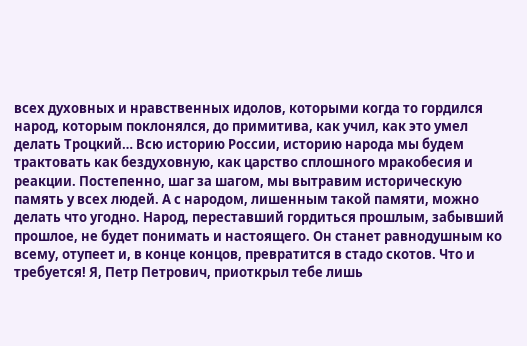всех духовных и нравственных идолов, которыми когда то гордился народ, которым поклонялся, до примитива, как учил, как это умел делать Троцкий… Всю историю России, историю народа мы будем трактовать как бездуховную, как царство сплошного мракобесия и реакции. Постепенно, шаг за шагом, мы вытравим историческую память у всех людей. А с народом, лишенным такой памяти, можно делать что угодно. Народ, переставший гордиться прошлым, забывший прошлое, не будет понимать и настоящего. Он станет равнодушным ко всему, отупеет и, в конце концов, превратится в стадо скотов. Что и требуется! Я, Петр Петрович, приоткрыл тебе лишь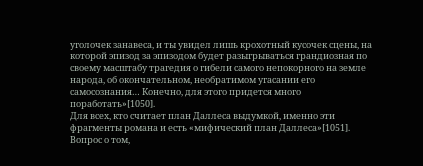уголочек занавеса, и ты увидел лишь крохотный кусочек сцены, на которой эпизод за эпизодом будет разыгрываться грандиозная по своему масштабу трагедия о гибели самого непокорного на земле народа, об окончательном, необратимом угасании его самосознания… Конечно, для этого придется много поработать»[1050].
Для всех, кто считает план Даллеса выдумкой, именно эти фрагменты романа и есть «мифический план Даллеса»[1051].
Вопрос о том,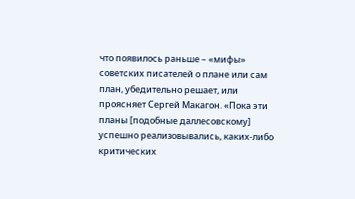что появилось раньше – «мифы» советских писателей о плане или сам план, убедительно решает, или проясняет Сергей Макагон. «Пока эти планы [подобные даллесовскому] успешно реализовывались, каких-либо критических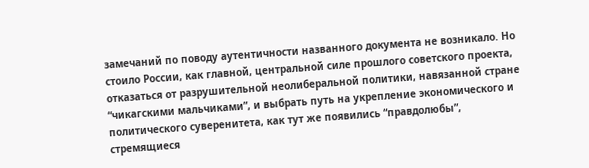замечаний по поводу аутентичности названного документа не возникало. Но стоило России, как главной, центральной силе прошлого советского проекта, отказаться от разрушительной неолиберальной политики, навязанной стране “чикагскими мальчиками”, и выбрать путь на укрепление экономического и политического суверенитета, как тут же появились “правдолюбы”, стремящиеся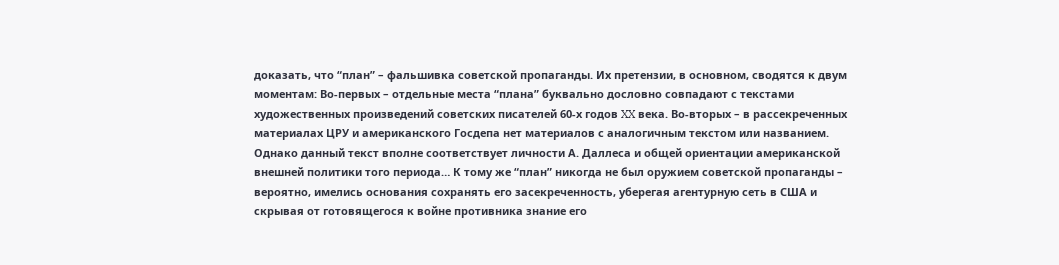доказать, что “план” – фальшивка советской пропаганды. Их претензии, в основном, сводятся к двум моментам: Во-первых – отдельные места “плана” буквально дословно совпадают с текстами художественных произведений советских писателей 60-х годов XX века. Во-вторых – в рассекреченных материалах ЦРУ и американского Госдепа нет материалов с аналогичным текстом или названием. Однако данный текст вполне соответствует личности А. Даллеса и общей ориентации американской внешней политики того периода… К тому же “план” никогда не был оружием советской пропаганды – вероятно, имелись основания сохранять его засекреченность, уберегая агентурную сеть в США и скрывая от готовящегося к войне противника знание его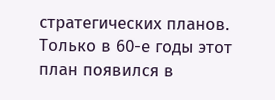стратегических планов. Только в 60-е годы этот план появился в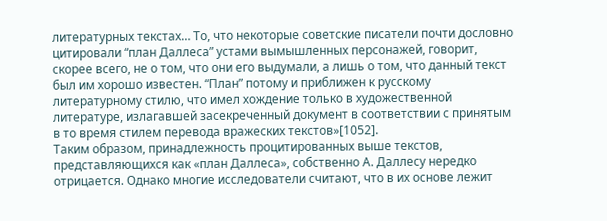литературных текстах… То, что некоторые советские писатели почти дословно цитировали “план Даллеса” устами вымышленных персонажей, говорит, скорее всего, не о том, что они его выдумали, а лишь о том, что данный текст был им хорошо известен. “План” потому и приближен к русскому литературному стилю, что имел хождение только в художественной литературе, излагавшей засекреченный документ в соответствии с принятым в то время стилем перевода вражеских текстов»[1052].
Таким образом, принадлежность процитированных выше текстов, представляющихся как «план Даллеса», собственно А. Даллесу нередко отрицается. Однако многие исследователи считают, что в их основе лежит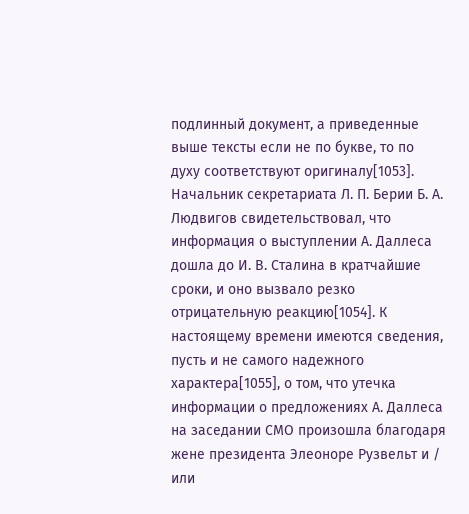подлинный документ, а приведенные выше тексты если не по букве, то по духу соответствуют оригиналу[1053]. Начальник секретариата Л. П. Берии Б. А. Людвигов свидетельствовал, что информация о выступлении А. Даллеса дошла до И. В. Сталина в кратчайшие сроки, и оно вызвало резко отрицательную реакцию[1054]. К настоящему времени имеются сведения, пусть и не самого надежного характера[1055], о том, что утечка информации о предложениях А. Даллеса на заседании СМО произошла благодаря жене президента Элеоноре Рузвельт и / или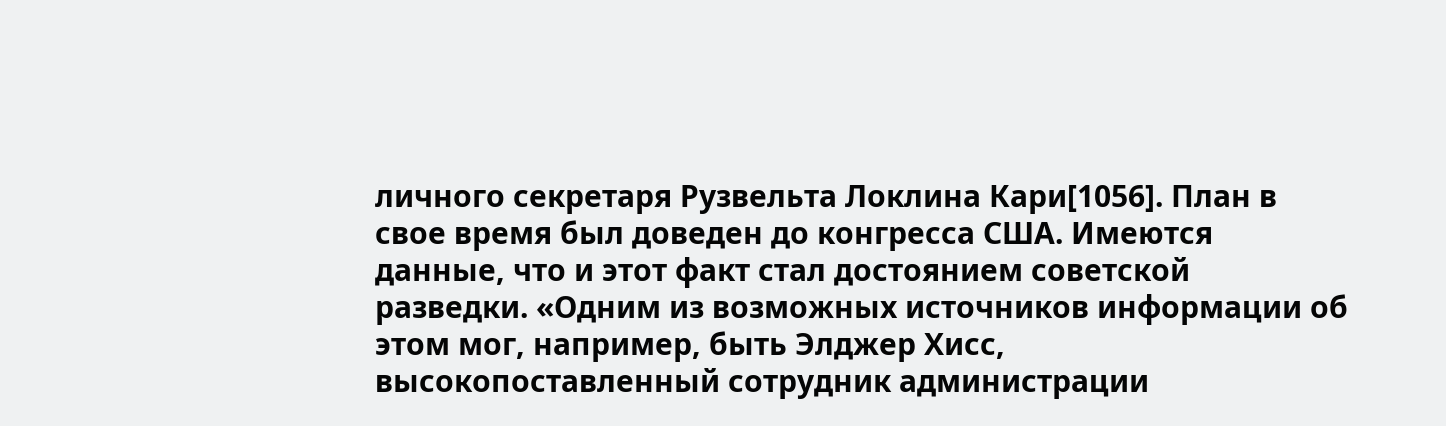личного секретаря Рузвельта Локлина Кари[1056]. План в свое время был доведен до конгресса США. Имеются данные, что и этот факт стал достоянием советской разведки. «Одним из возможных источников информации об этом мог, например, быть Элджер Хисс, высокопоставленный сотрудник администрации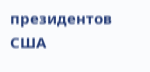президентов США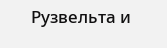Рузвельта и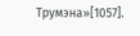Трумэна»[1057].